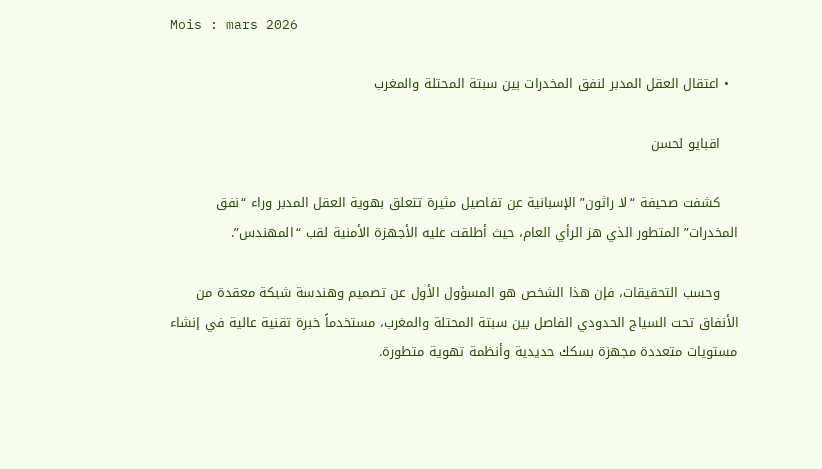Mois : mars 2026

  • اعتقال العقل المدبر لنفق المخدرات بين سبتة المحتلة والمغرب

    اقبايو لحسن

    كشفت صحيفة “لا راثون” الإسبانية عن تفاصيل مثيرة تتعلق بهوية العقل المدبر وراء “نفق المخدرات” المتطور الذي هز الرأي العام، حيث أطلقت عليه الأجهزة الأمنية لقب “المهندس”.

    وحسب التحقيقات، فإن هذا الشخص هو المسؤول الأول عن تصميم وهندسة شبكة معقدة من الأنفاق تحت السياج الحدودي الفاصل بين سبتة المحتلة والمغرب، مستخدماً خبرة تقنية عالية في إنشاء مستويات متعددة مجهزة بسكك حديدية وأنظمة تهوية متطورة.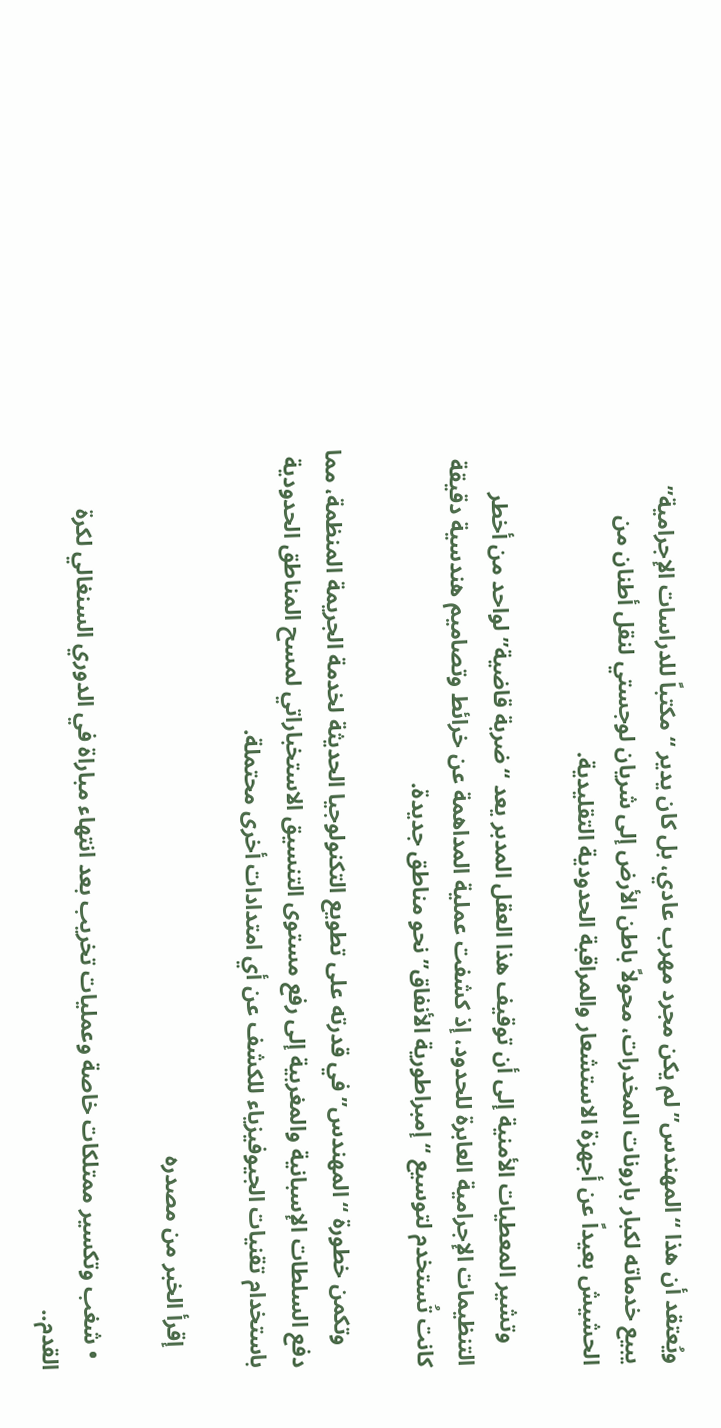ويُعتقد أن هذا “المهندس” لم يكن مجرد مهرب عادي، بل كان يدير “مكتباً للدراسات الإجرامية” يبيع خدماته لكبار بارونات المخدرات، محولاً باطن الأرض إلى شريان لوجستي لنقل أطنان من الحشيش بعيداً عن أجهزة الاستشعار والمراقبة الحدودية التقليدية.

    وتشير المعطيات الأمنية إلى أن توقيف هذا العقل المدبر يعد “ضربة قاضية” لواحد من أخطر التنظيمات الإجرامية العابرة للحدود، إذ كشفت عملية المداهمة عن خرائط وتصاميم هندسية دقيقة كانت تُستخدم لتوسيع “إمبراطورية الأنفاق” نحو مناطق جديدة.

    وتكمن خطورة “المهندس” في قدرته على تطويع التكنولوجيا الحديثة لخدمة الجريمة المنظمة، مما دفع السلطات الإسبانية والمغربية إلى رفع مستوى التنسيق الاستخباراتي لمسح المناطق الحدودية باستخدام تقنيات الجيوفيزياء للكشف عن أي امتدادات أخرى محتملة.

    إقرأ الخبر من مصدره

  • شغب وتكسير ممتلكات خاصة وعمليات تخريب بعد انتهاء مباراة في الدوري السنغالي لكرة القدم..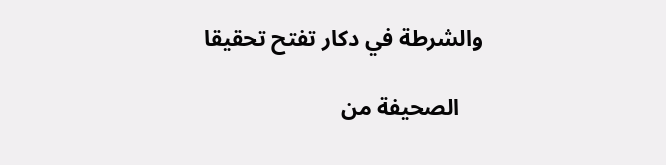والشرطة في دكار تفتح تحقيقا

    الصحيفة من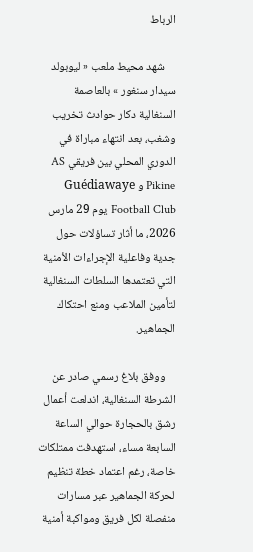الرباط

    شهد محيط ملعب « ليوبولد سيدار سنغور » بالعاصمة السنغالية دكار حوادث تخريب وشغب، بعد انتهاء مباراة في الدوري المحلي بين فريقي AS Pikine و Guédiawaye Football Club يوم 29 مارس 2026، ما أثار تساؤلات حول جدية وفاعلية الإجراءات الأمنية التي تعتمدها السلطات السنغالية لتأمين الملاعب ومنع احتكاك الجماهير.

    ووفق بلاغ رسمي صادر عن الشرطة السنغالية، اندلعت أعمال رشق بالحجارة حوالي الساعة السابعة مساء، استهدفت ممتلكات خاصة، رغم اعتماد خطة تنظيم لحركة الجماهير عبر مسارات منفصلة لكل فريق ومواكبة أمنية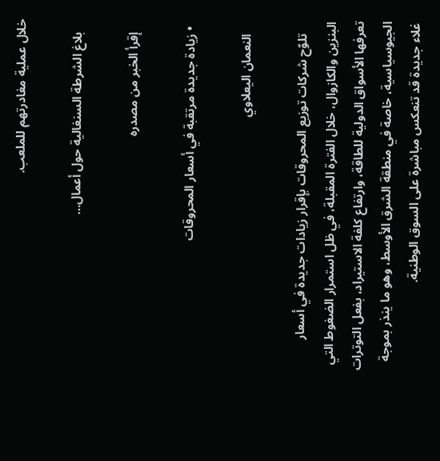خلال عملية مغادرتهم للملعب.

    بلاغ الشرطة السنغالية حول أعمال…

    إقرأ الخبر من مصدره

  • زيادة جديدة مرتقبة في أسعار المحروقات

    النعمان اليعلاوي

    تلوّح شركات توزيع المحروقات بإقرار زيادات جديدة في أسعار البنزين والكازوال، خلال الفترة المقبلة، في ظل استمرار الضغوط التي تعرفها الأسواق الدولية للطاقة، وارتفاع كلفة الاستيراد، بفعل التوترات الجيوسياسية، خاصة في منطقة الشرق الأوسط، وهو ما ينذر بموجة غلاء جديدة قد تنعكس مباشرة على السوق الوطنية.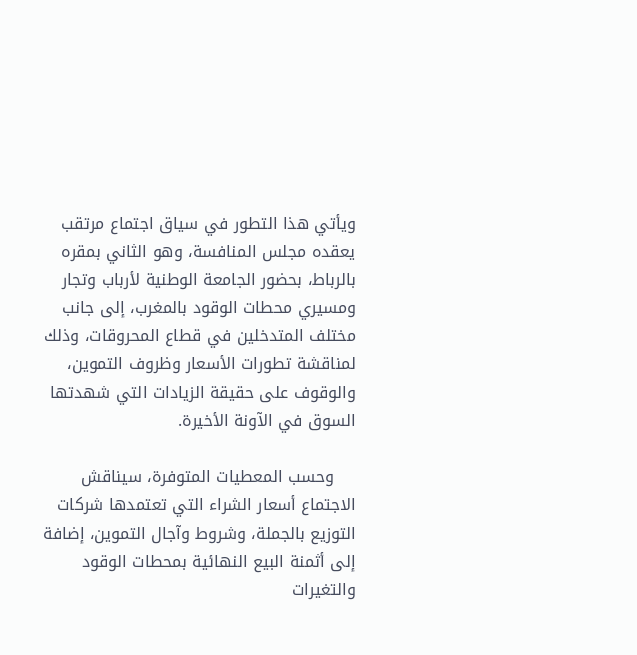ويأتي هذا التطور في سياق اجتماع مرتقب يعقده مجلس المنافسة، وهو الثاني بمقره بالرباط، بحضور الجامعة الوطنية لأرباب وتجار ومسيري محطات الوقود بالمغرب، إلى جانب مختلف المتدخلين في قطاع المحروقات، وذلك لمناقشة تطورات الأسعار وظروف التموين، والوقوف على حقيقة الزيادات التي شهدتها السوق في الآونة الأخيرة.

    وحسب المعطيات المتوفرة، سيناقش الاجتماع أسعار الشراء التي تعتمدها شركات التوزيع بالجملة، وشروط وآجال التموين، إضافة إلى أثمنة البيع النهائية بمحطات الوقود والتغيرات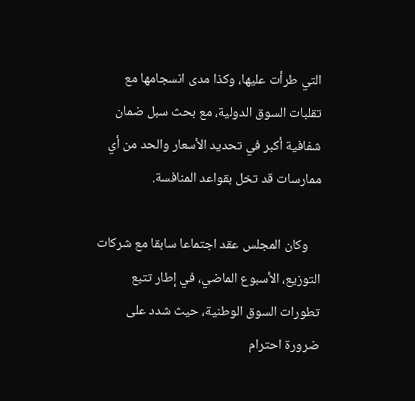التي طرأت عليها، وكذا مدى انسجامها مع تقلبات السوق الدولية، مع بحث سبل ضمان شفافية أكبر في تحديد الأسعار والحد من أي ممارسات قد تخل بقواعد المنافسة.

    وكان المجلس عقد اجتماعا سابقا مع شركات التوزيع، الأسبوع الماضي، في إطار تتبع تطورات السوق الوطنية، حيث شدد على ضرورة احترام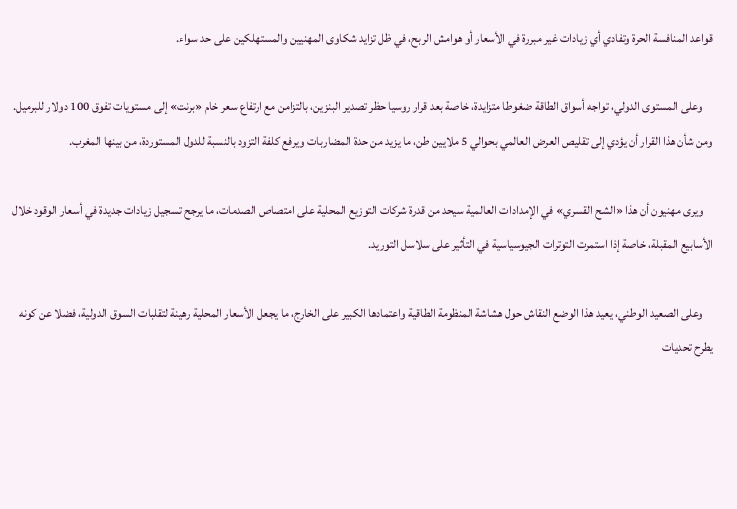قواعد المنافسة الحرة وتفادي أي زيادات غير مبررة في الأسعار أو هوامش الربح، في ظل تزايد شكاوى المهنيين والمستهلكين على حد سواء.

    وعلى المستوى الدولي، تواجه أسواق الطاقة ضغوطا متزايدة، خاصة بعد قرار روسيا حظر تصدير البنزين، بالتزامن مع ارتفاع سعر خام «برنت» إلى مستويات تفوق 100 دولار للبرميل. ومن شأن هذا القرار أن يؤدي إلى تقليص العرض العالمي بحوالي 5 ملايين طن، ما يزيد من حدة المضاربات ويرفع كلفة التزود بالنسبة للدول المستوردة، من بينها المغرب.

    ويرى مهنيون أن هذا «الشح القسري» في الإمدادات العالمية سيحد من قدرة شركات التوزيع المحلية على امتصاص الصدمات، ما يرجح تسجيل زيادات جديدة في أسعار الوقود خلال الأسابيع المقبلة، خاصة إذا استمرت التوترات الجيوسياسية في التأثير على سلاسل التوريد.

    وعلى الصعيد الوطني، يعيد هذا الوضع النقاش حول هشاشة المنظومة الطاقية واعتمادها الكبير على الخارج، ما يجعل الأسعار المحلية رهينة لتقلبات السوق الدولية، فضلا عن كونه يطرح تحديات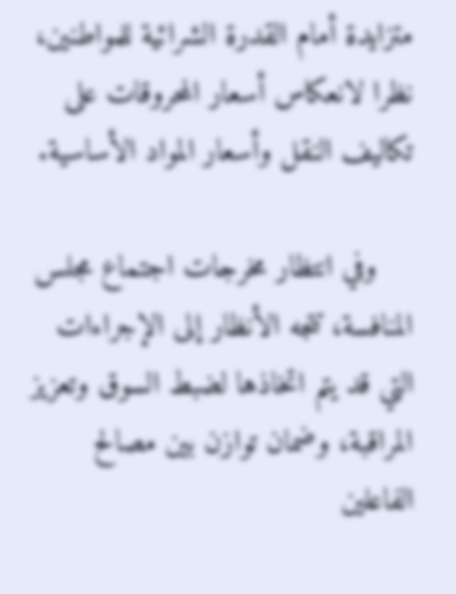متزايدة أمام القدرة الشرائية للمواطنين، نظرا لانعكاس أسعار المحروقات على تكاليف النقل وأسعار المواد الأساسية.

    وفي انتظار مخرجات اجتماع مجلس المنافسة، تتجه الأنظار إلى الإجراءات التي قد يتم اتخاذها لضبط السوق وتعزيز المراقبة، وضمان توازن بين مصالح الفاعلين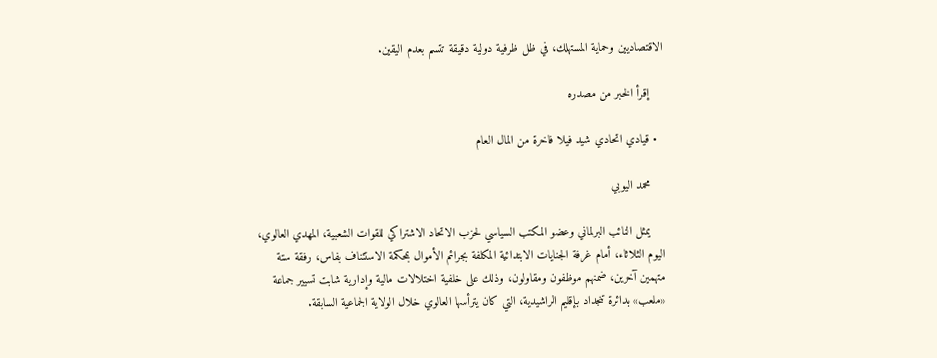الاقتصاديين وحماية المستهلك، في ظل ظرفية دولية دقيقة تتسم بعدم اليقين.

    إقرأ الخبر من مصدره

  • قيادي اتحادي شيد فيلا فاخرة من المال العام

    محمد اليوبي

    يمثل النائب البرلماني وعضو المكتب السياسي لحزب الاتحاد الاشتراكي للقوات الشعبية، المهدي العالوي، اليوم الثلاثاء، أمام غرفة الجنايات الابتدائية المكلفة بجرائم الأموال بمحكمة الاستئناف بفاس، رفقة ستة متهمين آخرين، ضمنهم موظفون ومقاولون، وذلك على خلفية اختلالات مالية وإدارية شابت تسيير جماعة «ملعب» بدائرة تنجداد بإقليم الراشيدية، التي كان يترأسها العالوي خلال الولاية الجماعية السابقة.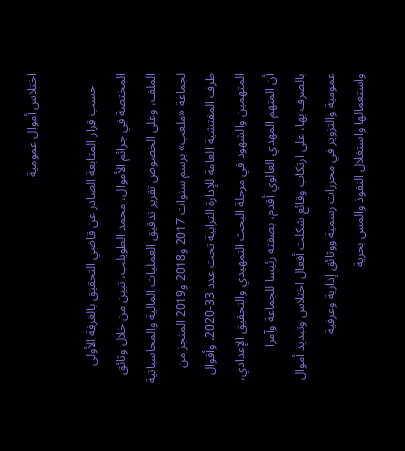اختلاس أموال عمومية

    حسب قرار المتابعة الصادر عن قاضي التحقيق بالغرفة الأولى المختصة في جرائم الأموال، محمد الطويلب، تبين من خلال وثائق الملف، وعلى الخصوص تقرير تدقيق العمليات المالية والمحاسباتية لجماعة «ملعب» برسم سنوات 2017 و2018 و2019 المنجز من طرف المفتشية العامة للإدارة الترابية تحت عدد 33-2020، وأقوال المتهمين والشهود في مرحلة البحث التمهيدي والتحقيق الإعدادي، أن المتهم المهدي العالوي أقدم، بصفته رئيسا للجماعة وآمرا بالصرف بها، على ارتكاب وقائع شكلت أفعال اختلاس وتبديد أموال عمومية والتزوير في محررات رسمية ووثائق إدارية وعرفية واستعمالها واستغلال النفوذ والمس بحرية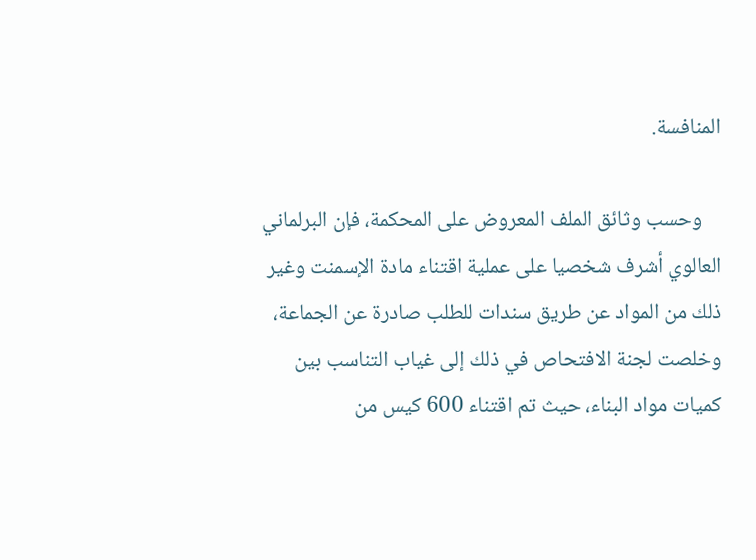المنافسة.

    وحسب وثائق الملف المعروض على المحكمة، فإن البرلماني العالوي أشرف شخصيا على عملية اقتناء مادة الإسمنت وغير ذلك من المواد عن طريق سندات للطلب صادرة عن الجماعة، وخلصت لجنة الافتحاص في ذلك إلى غياب التناسب بين كميات مواد البناء، حيث تم اقتناء 600 كيس من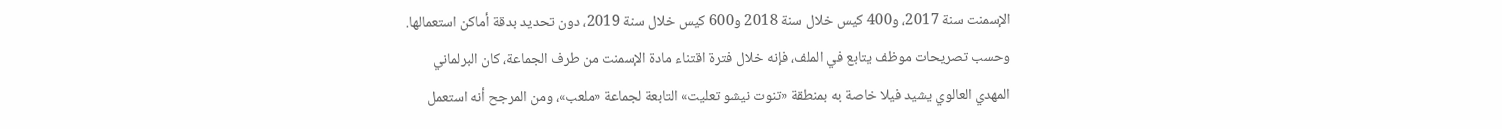الإسمنت سنة 2017، و400 كيس خلال سنة 2018 و600 كيس خلال سنة 2019، دون تحديد بدقة أماكن استعمالها. وحسب تصريحات موظف يتابع في الملف، فإنه خلال فترة اقتناء مادة الإسمنت من طرف الجماعة، كان البرلماني المهدي العالوي يشيد فيلا خاصة به بمنطقة «تنوت نيشو تعليت» التابعة لجماعة «ملعب»، ومن المرجح أنه استعمل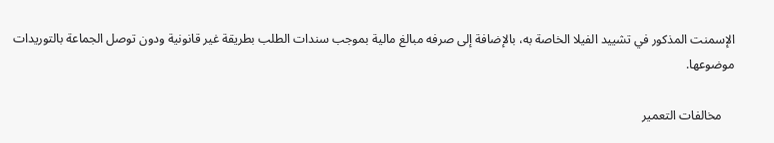الإسمنت المذكور في تشييد الفيلا الخاصة به، بالإضافة إلى صرفه مبالغ مالية بموجب سندات الطلب بطريقة غير قانونية ودون توصل الجماعة بالتوريدات موضوعها.

    مخالفات التعمير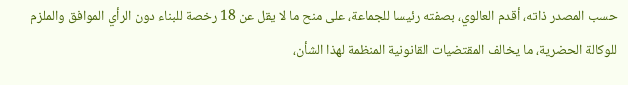حسب المصدر ذاته، أقدم العالوي، بصفته رئيسا للجماعة، على منح ما لا يقل عن 18 رخصة للبناء دون الرأي الموافق والملزم للوكالة الحضرية، ما يخالف المقتضيات القانونية المنظمة لهذا الشأن،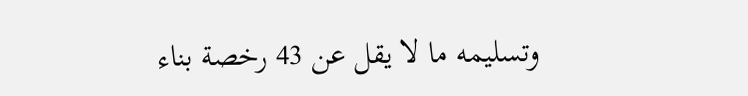وتسليمه ما لا يقل عن 43 رخصة بناء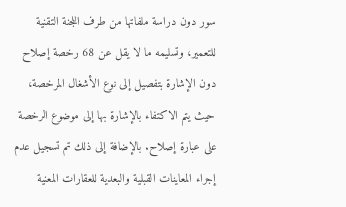سور دون دراسة ملفاتها من طرف اللجنة التقنية للتعمير، وتسليمه ما لا يقل عن 68 رخصة إصلاح دون الإشارة بتفصيل إلى نوع الأشغال المرخصة، حيث يتم الاكتفاء بالإشارة بها إلى موضوع الرخصة على عبارة إصلاح. بالإضافة إلى ذلك تم تسجيل عدم إجراء المعاينات القبلية والبعدية للعقارات المعنية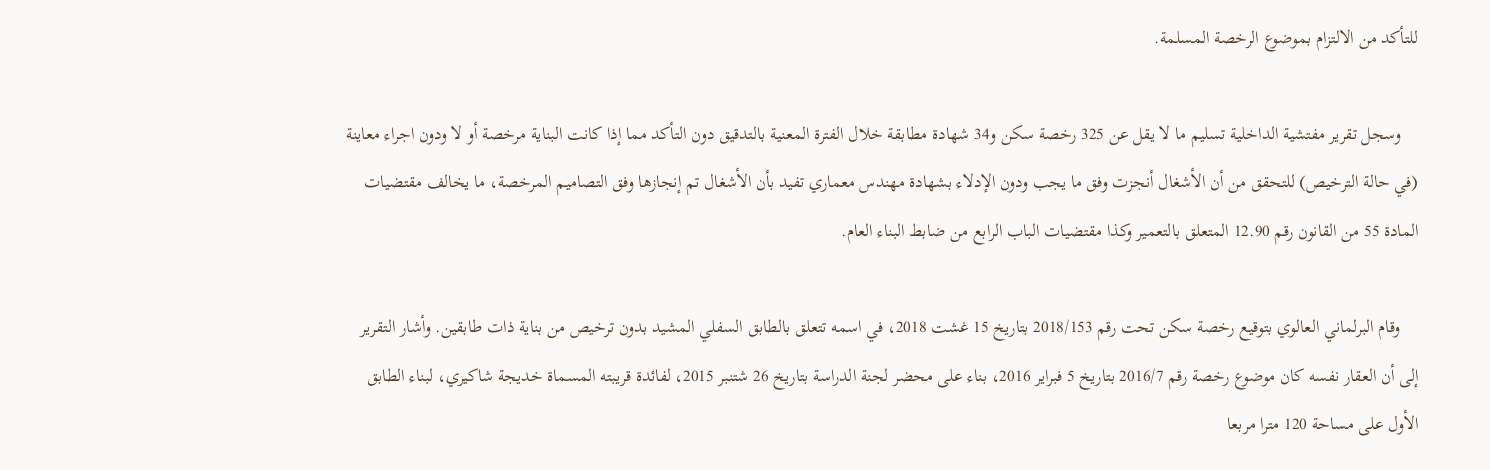للتأكد من الالتزام بموضوع الرخصة المسلمة.

    وسجل تقرير مفتشية الداخلية تسليم ما لا يقل عن 325 رخصة سكن و34 شهادة مطابقة خلال الفترة المعنية بالتدقيق دون التأكد مما إذا كانت البناية مرخصة أو لا ودون اجراء معاينة (في حالة الترخيص) للتحقق من أن الأشغال أنجزت وفق ما يجب ودون الإدلاء بشهادة مهندس معماري تفيد بأن الأشغال تم إنجازها وفق التصاميم المرخصة، ما يخالف مقتضيات المادة 55 من القانون رقم 12.90 المتعلق بالتعمير وكذا مقتضيات الباب الرابع من ضابط البناء العام.

    وقام البرلماني العالوي بتوقيع رخصة سكن تحت رقم 2018/153 بتاريخ 15 غشت 2018، في اسمه تتعلق بالطابق السفلي المشيد بدون ترخيص من بناية ذات طابقين. وأشار التقرير إلى أن العقار نفسه كان موضوع رخصة رقم 2016/7 بتاريخ 5 فبراير 2016، بناء على محضر لجنة الدراسة بتاريخ 26 شتنبر 2015، لفائدة قريبته المسماة خديجة شاكيري، لبناء الطابق الأول على مساحة 120 مترا مربعا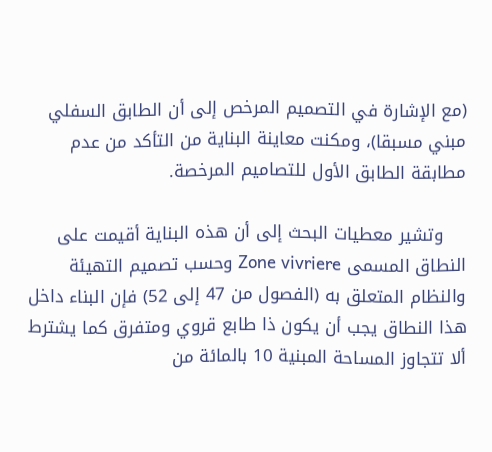(مع الإشارة في التصميم المرخص إلى أن الطابق السفلي مبني مسبقا)، ومكنت معاينة البناية من التأكد من عدم مطابقة الطابق الأول للتصاميم المرخصة.

    وتشير معطيات البحث إلى أن هذه البناية أقيمت على النطاق المسمى Zone vivriere وحسب تصميم التهيئة والنظام المتعلق به (الفصول من 47 إلى 52) فإن البناء داخل هذا النطاق يجب أن يكون ذا طابع قروي ومتفرق كما يشترط ألا تتجاوز المساحة المبنية 10 بالمائة من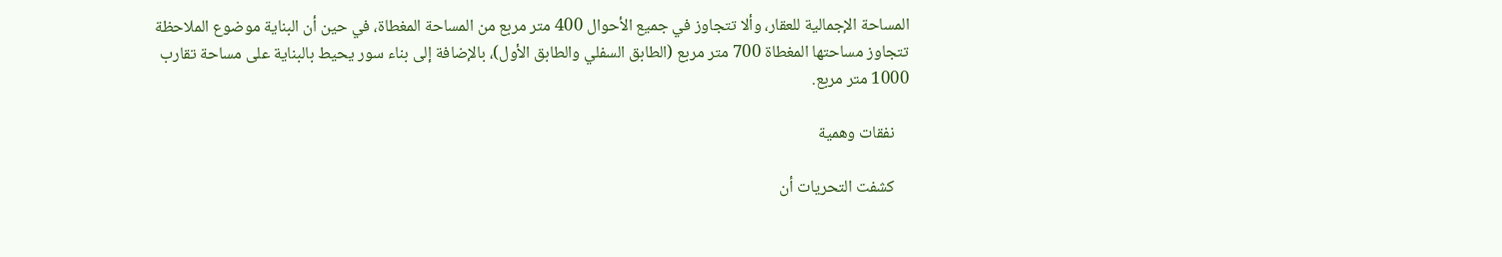المساحة الإجمالية للعقار، وألا تتجاوز في جميع الأحوال 400 متر مربع من المساحة المغطاة، في حين أن البناية موضوع الملاحظة تتجاوز مساحتها المغطاة 700 متر مربع (الطابق السفلي والطابق الأول)، بالإضافة إلى بناء سور يحيط بالبناية على مساحة تقارب 1000 متر مربع.

    نفقات وهمية

    كشفت التحريات أن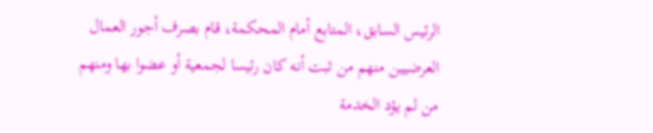الرئيس السابق، المتابع أمام المحكمة، قام بصرف أجور العمال العرضيين منهم من ثبت أنه كان رئيسا لجمعية أو عضوا بها ومنهم من لم يؤد الخدمة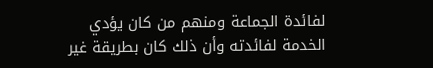لفائدة الجماعة ومنهم من كان يؤدي الخدمة لفائدته وأن ذلك كان بطريقة غير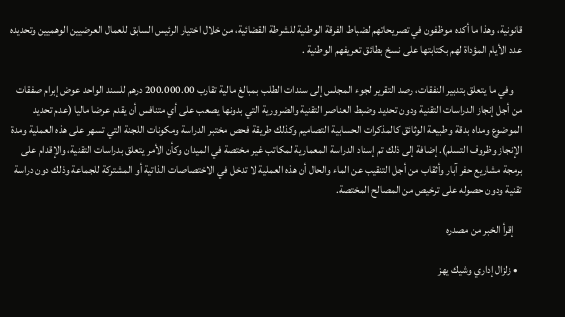قانونية، وهذا ما أكده موظفون في تصريحاتهم لضباط الفرقة الوطنية للشرطة القضائية، من خلال اختيار الرئيس السابق للعمال العرضيين الوهميين وتحديده عدد الأيام المؤداة لهم بكتابتها على نسخ بطائق تعريفهم الوطنية .

    وفي ما يتعلق بتدبير النفقات، رصد التقرير لجوء المجلس إلى سندات الطلب بمبالغ مالية تقارب 200.000.00 درهم للسند الواحد عوض إبرام صفقات من أجل إنجاز الدراسات التقنية ودون تحديد وضبط العناصر التقنية والضرورية التي بدونها يصعب على أي متنافس أن يقدم عرضا ماليا (عدم تحديد الموضوع ومداه بدقة وطبيعة الوثائق كالمذكرات الحسابية التصاميم وكذلك طريقة فحص مختبر الدراسة ومكونات اللجنة التي تسهر على هذه العملية ومدة الإنجاز وظروف التسلم). إضافة إلى ذلك تم إسناد الدراسة المعمارية لمكاتب غير مختصة في الميدان وكأن الأمر يتعلق بدراسات التقنية، والإقدام على برمجة مشاريع حفر آبار وأثقاب من أجل التنقيب عن الماء والحال أن هذه العملية لا تدخل في الاختصاصات الذاتية أو المشتركة للجماعة وذلك دون دراسة تقنية ودون حصوله على ترخيص من المصالح المختصة.

    إقرأ الخبر من مصدره

  • زلزال إداري وشيك يهز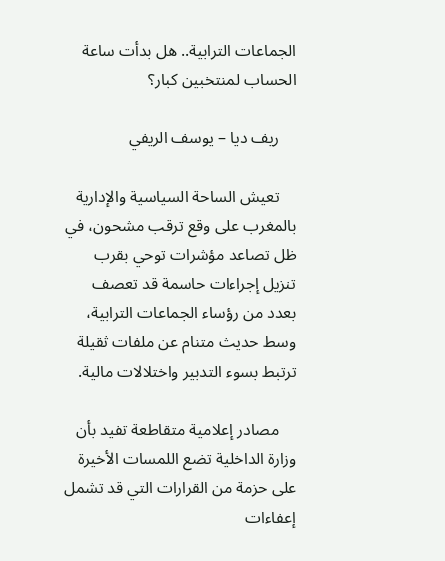الجماعات الترابية.. هل بدأت ساعة الحساب لمنتخبين كبار؟

    ريف ديا – يوسف الريفي

    تعيش الساحة السياسية والإدارية بالمغرب على وقع ترقب مشحون، في ظل تصاعد مؤشرات توحي بقرب تنزيل إجراءات حاسمة قد تعصف بعدد من رؤساء الجماعات الترابية، وسط حديث متنام عن ملفات ثقيلة ترتبط بسوء التدبير واختلالات مالية.

    مصادر إعلامية متقاطعة تفيد بأن وزارة الداخلية تضع اللمسات الأخيرة على حزمة من القرارات التي قد تشمل إعفاءات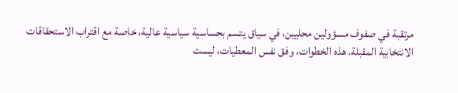مرتقبة في صفوف مسؤولين محليين، في سياق يتسم بحساسية سياسية عالية، خاصة مع اقتراب الاستحقاقات الانتخابية المقبلة. هذه الخطوات، وفق نفس المعطيات، ليست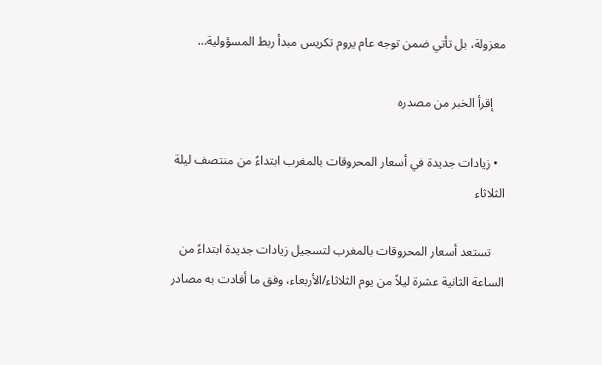معزولة، بل تأتي ضمن توجه عام يروم تكريس مبدأ ربط المسؤولية…

    إقرأ الخبر من مصدره

  • زيادات جديدة في أسعار المحروقات بالمغرب ابتداءً من منتصف ليلة الثلاثاء

    تستعد أسعار المحروقات بالمغرب لتسجيل زيادات جديدة ابتداءً من الساعة الثانية عشرة ليلاً من يوم الثلاثاء/الأربعاء، وفق ما أفادت به مصادر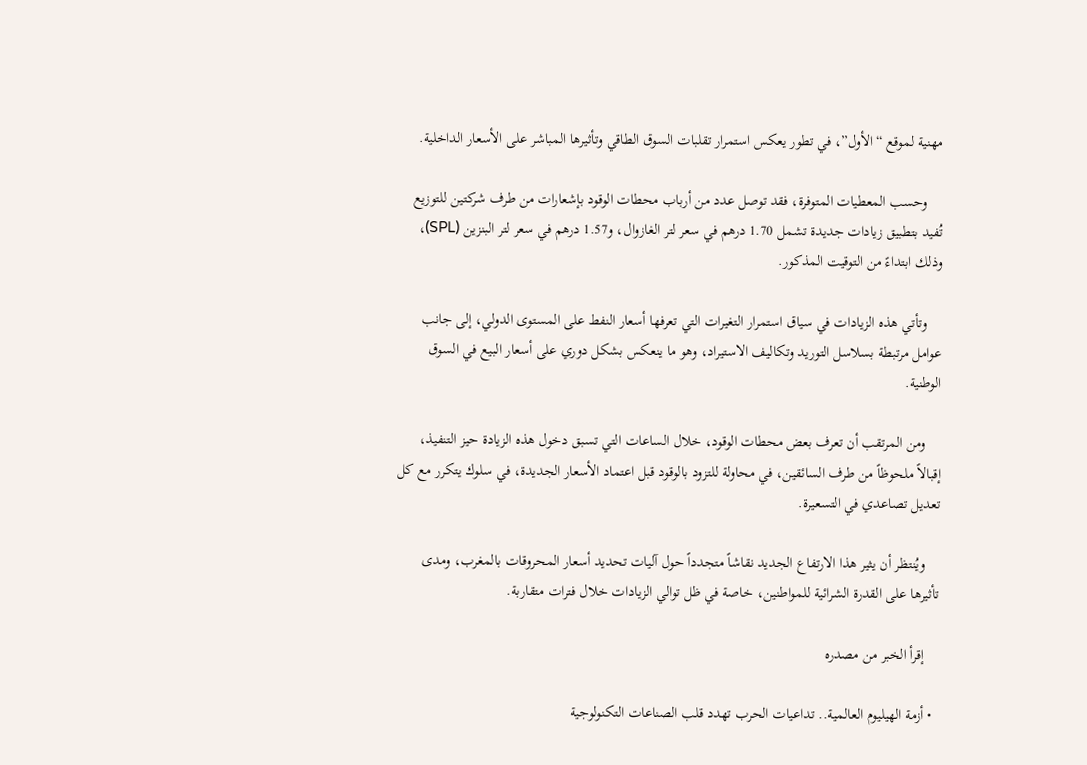مهنية لموقع “الأول”، في تطور يعكس استمرار تقلبات السوق الطاقي وتأثيرها المباشر على الأسعار الداخلية.

    وحسب المعطيات المتوفرة، فقد توصل عدد من أرباب محطات الوقود بإشعارات من طرف شركتين للتوزيع تُفيد بتطبيق زيادات جديدة تشمل 1.70 درهم في سعر لتر الغازوال، و1.57 درهم في سعر لتر البنزين (SPL)، وذلك ابتداءً من التوقيت المذكور.

    وتأتي هذه الزيادات في سياق استمرار التغيرات التي تعرفها أسعار النفط على المستوى الدولي، إلى جانب عوامل مرتبطة بسلاسل التوريد وتكاليف الاستيراد، وهو ما ينعكس بشكل دوري على أسعار البيع في السوق الوطنية.

    ومن المرتقب أن تعرف بعض محطات الوقود، خلال الساعات التي تسبق دخول هذه الزيادة حيز التنفيذ، إقبالاً ملحوظاً من طرف السائقين، في محاولة للتزود بالوقود قبل اعتماد الأسعار الجديدة، في سلوك يتكرر مع كل تعديل تصاعدي في التسعيرة.

    ويُنتظر أن يثير هذا الارتفاع الجديد نقاشاً متجدداً حول آليات تحديد أسعار المحروقات بالمغرب، ومدى تأثيرها على القدرة الشرائية للمواطنين، خاصة في ظل توالي الزيادات خلال فترات متقاربة.

    إقرأ الخبر من مصدره

  • أزمة الهيليوم العالمية.. تداعيات الحرب تهدد قلب الصناعات التكنولوجية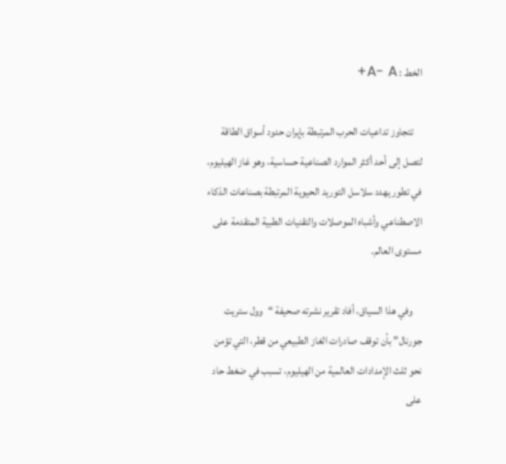الخط : A- A+

    تتجاوز تداعيات الحرب المرتبطة بإيران حدود أسواق الطاقة لتصل إلى أحد أكثر الموارد الصناعية حساسية، وهو غاز الهيليوم، في تطور يهدد سلاسل التوريد الحيوية المرتبطة بصناعات الذكاء الاصطناعي وأشباه الموصلات والتقنيات الطبية المتقدمة على مستوى العالم.

    وفي هذا السياق، أفاد تقرير نشرته صحيفة “وول ستريت جورنال” بأن توقف صادرات الغاز الطبيعي من قطر، التي تؤمن نحو ثلث الإمدادات العالمية من الهيليوم، تسبب في ضغط حاد على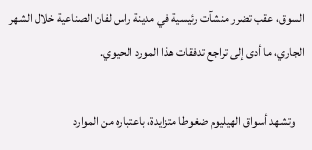السوق، عقب تضرر منشآت رئيسية في مدينة راس لفان الصناعية خلال الشهر الجاري، ما أدى إلى تراجع تدفقات هذا المورد الحيوي.

    وتشهد أسواق الهيليوم ضغوطا متزايدة، باعتباره من الموارد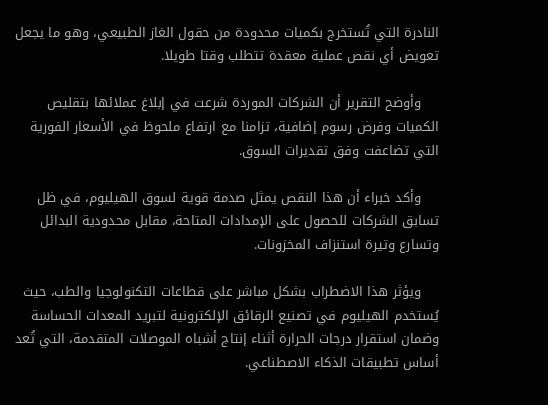النادرة التي تُستخرج بكميات محدودة من حقول الغاز الطبيعي، وهو ما يجعل تعويض أي نقص عملية معقدة تتطلب وقتا طويلا.

    وأوضح التقرير أن الشركات الموردة شرعت في إبلاغ عملائها بتقليص الكميات وفرض رسوم إضافية، تزامنا مع ارتفاع ملحوظ في الأسعار الفورية التي تضاعفت وفق تقديرات السوق.

    وأكد خبراء أن هذا النقص يمثل صدمة قوية لسوق الهيليوم، في ظل تسابق الشركات للحصول على الإمدادات المتاحة، مقابل محدودية البدائل وتسارع وتيرة استنزاف المخزونات.

    ويؤثر هذا الاضطراب بشكل مباشر على قطاعات التكنولوجيا والطب، حيث يُستخدم الهيليوم في تصنيع الرقائق الإلكترونية لتبريد المعدات الحساسة وضمان استقرار درجات الحرارة أثناء إنتاج أشباه الموصلات المتقدمة، التي تُعد أساس تطبيقات الذكاء الاصطناعي.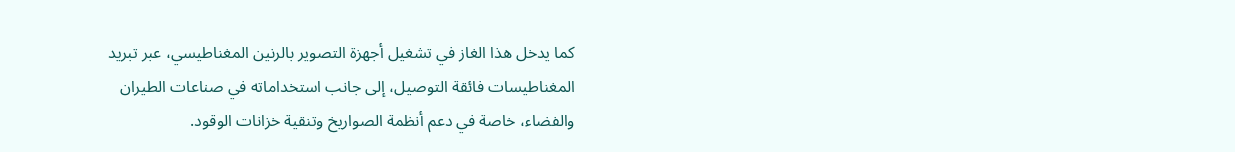كما يدخل هذا الغاز في تشغيل أجهزة التصوير بالرنين المغناطيسي، عبر تبريد المغناطيسات فائقة التوصيل، إلى جانب استخداماته في صناعات الطيران والفضاء، خاصة في دعم أنظمة الصواريخ وتنقية خزانات الوقود.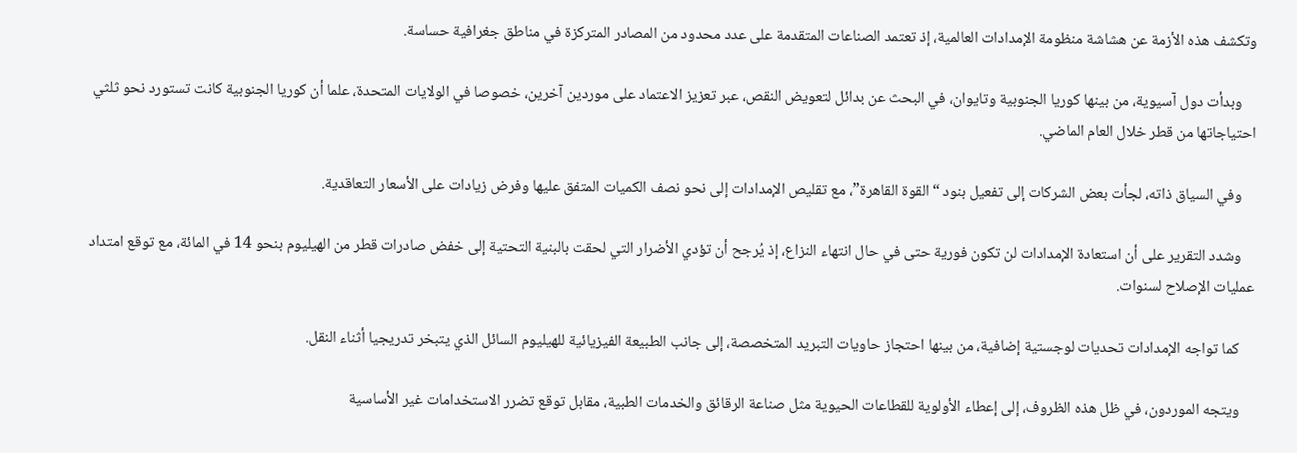وتكشف هذه الأزمة عن هشاشة منظومة الإمدادات العالمية، إذ تعتمد الصناعات المتقدمة على عدد محدود من المصادر المتركزة في مناطق جغرافية حساسة.

    وبدأت دول آسيوية، من بينها كوريا الجنوبية وتايوان، في البحث عن بدائل لتعويض النقص، عبر تعزيز الاعتماد على موردين آخرين، خصوصا في الولايات المتحدة، علما أن كوريا الجنوبية كانت تستورد نحو ثلثي احتياجاتها من قطر خلال العام الماضي.

    وفي السياق ذاته، لجأت بعض الشركات إلى تفعيل بنود “القوة القاهرة”، مع تقليص الإمدادات إلى نحو نصف الكميات المتفق عليها وفرض زيادات على الأسعار التعاقدية.

    وشدد التقرير على أن استعادة الإمدادات لن تكون فورية حتى في حال انتهاء النزاع، إذ يُرجح أن تؤدي الأضرار التي لحقت بالبنية التحتية إلى خفض صادرات قطر من الهيليوم بنحو 14 في المائة، مع توقع امتداد عمليات الإصلاح لسنوات.

    كما تواجه الإمدادات تحديات لوجستية إضافية، من بينها احتجاز حاويات التبريد المتخصصة، إلى جانب الطبيعة الفيزيائية للهيليوم السائل الذي يتبخر تدريجيا أثناء النقل.

    ويتجه الموردون، في ظل هذه الظروف، إلى إعطاء الأولوية للقطاعات الحيوية مثل صناعة الرقائق والخدمات الطبية، مقابل توقع تضرر الاستخدامات غير الأساسية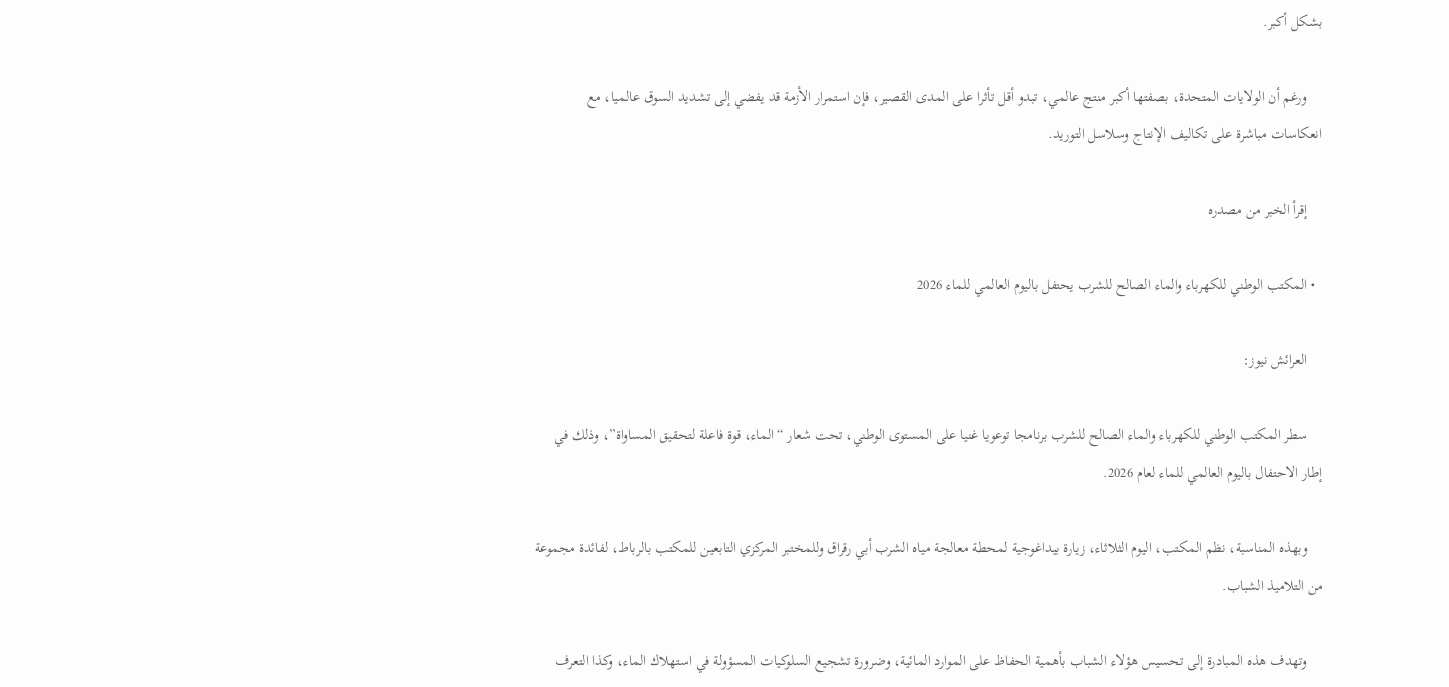بشكل أكبر.

    ورغم أن الولايات المتحدة، بصفتها أكبر منتج عالمي، تبدو أقل تأثرا على المدى القصير، فإن استمرار الأزمة قد يفضي إلى تشديد السوق عالميا، مع انعكاسات مباشرة على تكاليف الإنتاج وسلاسل التوريد.

    إقرأ الخبر من مصدره

  • المكتب الوطني للكهرباء والماء الصالح للشرب يحتفل باليوم العالمي للماء 2026

    العرائش نيوز:

    سطر المكتب الوطني للكهرباء والماء الصالح للشرب برنامجا توعويا غنيا على المستوى الوطني، تحت شعار “الماء، قوة فاعلة لتحقيق المساواة”، وذلك في إطار الاحتفال باليوم العالمي للماء لعام 2026.

    وبهذه المناسبة، نظم المكتب، اليوم الثلاثاء، زيارة بيداغوجية لمحطة معالجة مياه الشرب أبي رقراق وللمختبر المركزي التابعين للمكتب بالرباط، لفائدة مجموعة من التلاميذ الشباب.

    وتهدف هذه المبادرة إلى تحسيس هؤلاء الشباب بأهمية الحفاظ على الموارد المائية، وضرورة تشجيع السلوكيات المسؤولة في استهلاك الماء، وكذا التعرف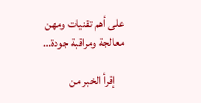على أهم تقنيات ومهن معالجة ومراقبة جودة…

    إقرأ الخبر من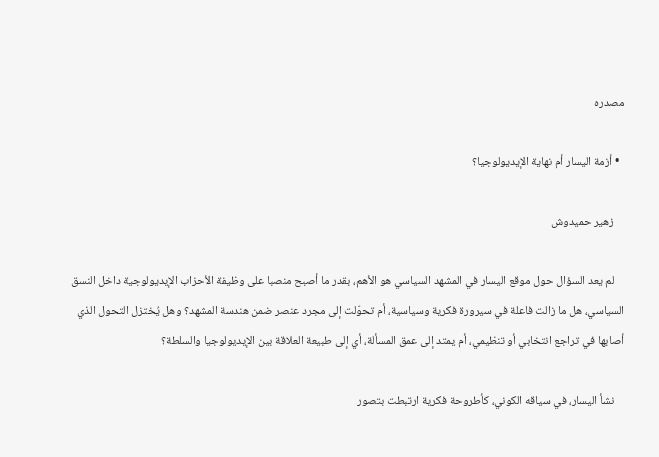مصدره

  • أزمة اليسار أم نهاية الإيديولوجيا؟

    زهير حميدوش

    لم يعد السؤال حول موقع اليسار في المشهد السياسي هو الأهم، بقدر ما أصبح منصبا على وظيفة الأحزاب الإيديولوجية داخل النسق السياسي، هل ما زالت فاعلة في سيرورة فكرية وسياسية، أم تحوّلت إلى مجرد عنصر ضمن هندسة المشهد؟ وهل يُختزل التحول الذي أصابها في تراجع انتخابي أو تنظيمي، أم يمتد إلى عمق المسألة، أي إلى طبيعة العلاقة بين الإيديولوجيا والسلطة؟

    نشأ اليسار، في سياقه الكوني، كأطروحة فكرية ارتبطت بتصور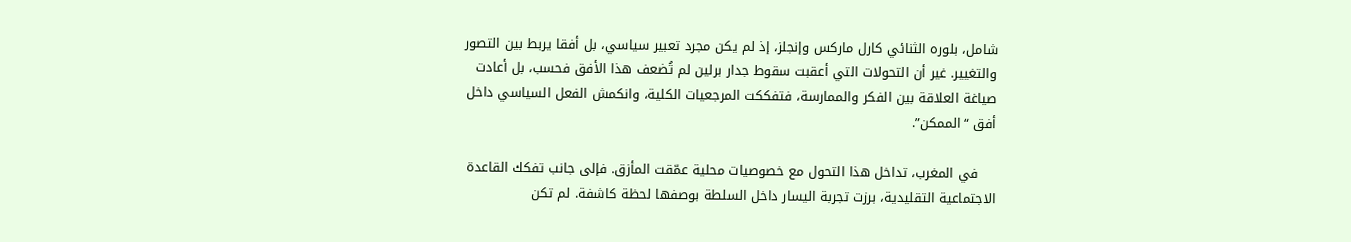شامل، بلوره الثنائي كارل ماركس وإنجلز، إذ لم يكن مجرد تعبير سياسي، بل أفقا يربط بين التصور والتغيير. غير أن التحولات التي أعقبت سقوط جدار برلين لم تُضعف هذا الأفق فحسب، بل أعادت صياغة العلاقة بين الفكر والممارسة، فتفككت المرجعيات الكلية، وانكمش الفعل السياسي داخل أفق “الممكن”.

    في المغرب، تداخل هذا التحول مع خصوصيات محلية عمّقت المأزق. فإلى جانب تفكك القاعدة الاجتماعية التقليدية، برزت تجربة اليسار داخل السلطة بوصفها لحظة كاشفة. لم تكن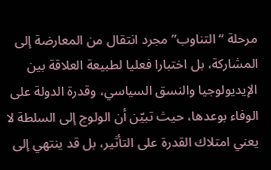مرحلة “التناوب” مجرد انتقال من المعارضة إلى المشاركة، بل اختبارا فعليا لطبيعة العلاقة بين الإيديولوجيا والنسق السياسي، وقدرة الدولة على الوفاء بوعدها، حيث تبيّن أن الولوج إلى السلطة لا يعني امتلاك القدرة على التأثير، بل قد ينتهي إلى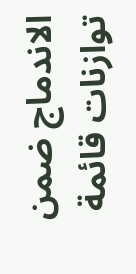الاندماج ضمن توازنات قائمة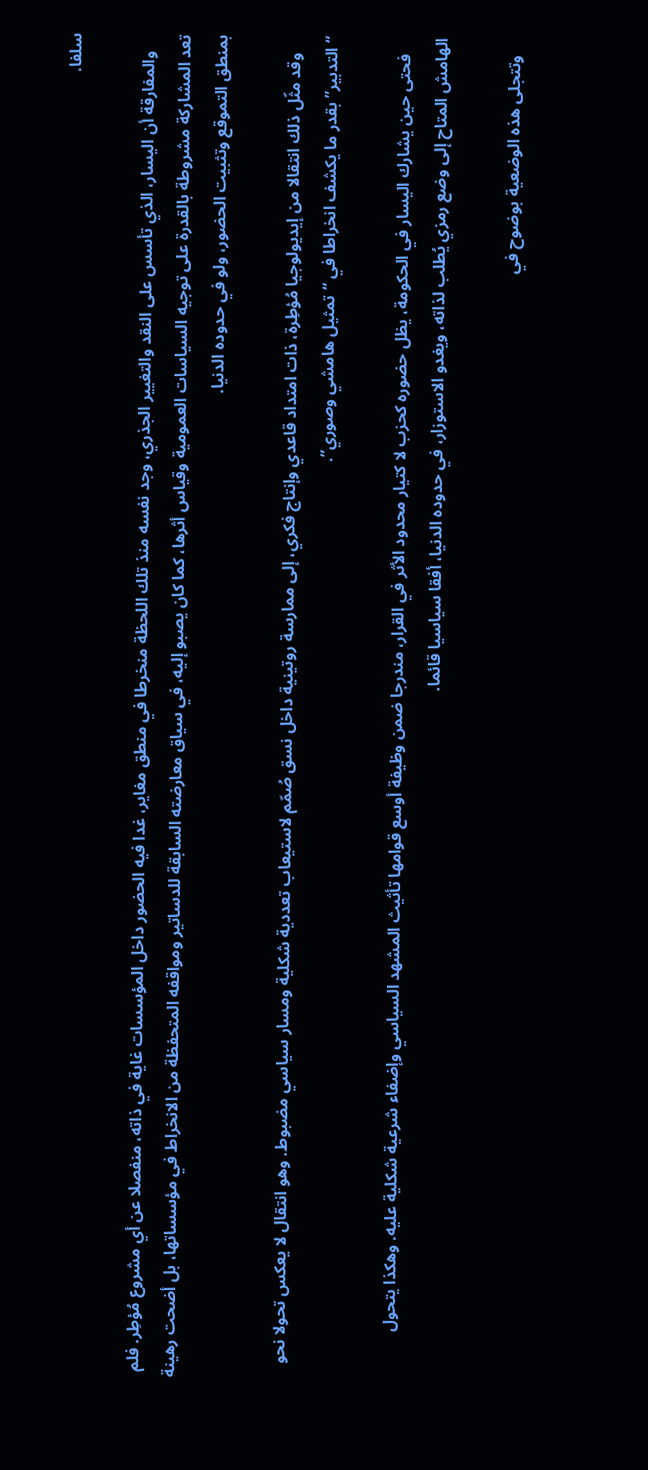سلفا.

    والمفارقة أن اليسار، الذي تأسس على النقد والتغيير الجذري، وجد نفسه منذ تلك اللحظة منخرطا في منطق مغاير، غدا فيه الحضور داخل المؤسسات غاية في ذاته، منفصلا عن أي مشروع مُؤطِر. فلم تعد المشاركة مشروطة بالقدرة على توجيه السياسات العمومية وقياس أثرها، كما كان يصبو إليه، في سياق معارضته السابقة للدساتير ومواقفه المتحفظة من الانخراط في مؤسساتها، بل أضحت رهينة بمنطق التموقع وتثبيت الحضور، ولو في حدوده الدنيا.

    وقد مثّل ذلك انتقالا من إيديولوجيا مُؤطِرة، ذات امتداد قاعدي وإنتاج فكري، إلى ممارسة روتينية داخل نسق صُمّم لاستيعاب تعددية شكلية ومسار سياسي مضبوط. وهو انتقال لا يعكس تحولا نحو “التدبير” بقدر ما يكشف انخراطا في “تمثيل هامشي وصوري”.

    فحتى حين يشارك اليسار في الحكومة، يظل حضوره كحزب لا كتيار محدود الأثر في القرار، مندرجا ضمن وظيفة أوسع قوامها تأثيث المشهد السياسي وإضفاء شرعية شكلية عليه. وهكذا يتحول الهامش المتاح إلى وضع رمزي يُطلب لذاته، ويغدو الاستوزار، في حدوده الدنيا، أفقا سياسيا قائما.

    وتتجلى هذه الوضعية بوضوح في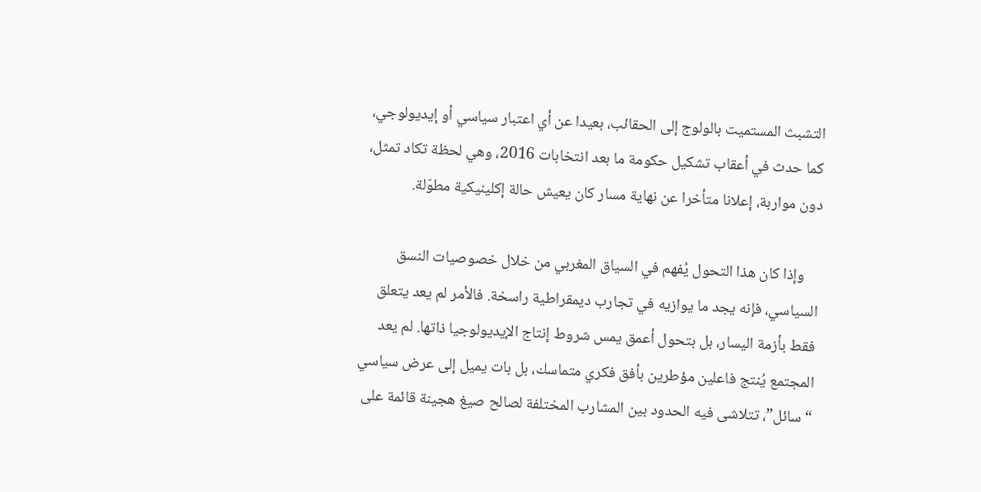التشبث المستميت بالولوج إلى الحقائب، بعيدا عن أي اعتبار سياسي أو إيديولوجي، كما حدث في أعقاب تشكيل حكومة ما بعد انتخابات 2016، وهي لحظة تكاد تمثل، دون مواربة، إعلانا متأخرا عن نهاية مسار كان يعيش حالة إكلينيكية مطوّلة.

    وإذا كان هذا التحول يُفهم في السياق المغربي من خلال خصوصيات النسق السياسي، فإنه يجد ما يوازيه في تجارب ديمقراطية راسخة. فالأمر لم يعد يتعلق فقط بأزمة اليسار، بل بتحول أعمق يمس شروط إنتاج الإيديولوجيا ذاتها. لم يعد المجتمع يُنتج فاعلين مؤطرين بأفق فكري متماسك، بل بات يميل إلى عرض سياسي “سائل”، تتلاشى فيه الحدود بين المشارب المختلفة لصالح صيغ هجينة قائمة على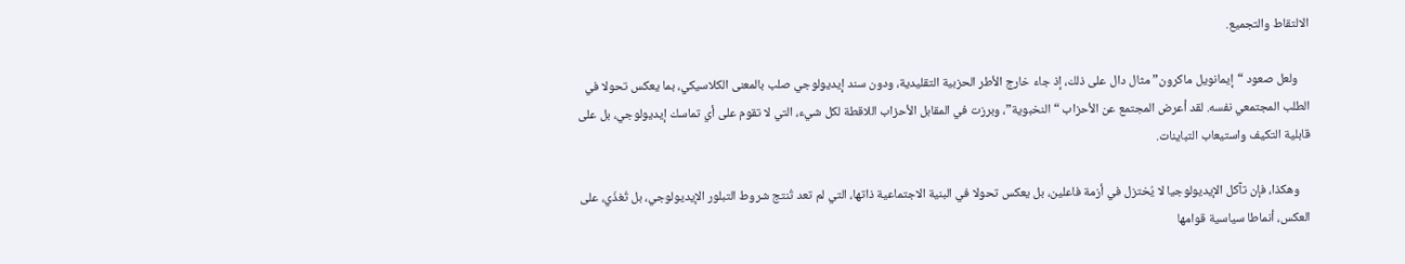الالتقاط والتجميع.

    ولعل صعود “إيمانويل ماكرون” مثال دال على ذلك، إذ جاء خارج الأطر الحزبية التقليدية، ودون سند إيديولوجي صلب بالمعنى الكلاسيكي، بما يعكس تحولا في الطلب المجتمعي نفسه. لقد أعرض المجتمع عن الأحزاب “النخبوية”، وبرزت في المقابل الأحزاب اللاقطة لكل شيء، التي لا تقوم على أي تماسك إيديولوجي، بل على قابلية التكيف واستيعاب التباينات.

    وهكذا، فإن تآكل الإيديولوجيا لا يُختزل في أزمة فاعلين، بل يعكس تحولا في البنية الاجتماعية ذاتها، التي لم تعد تُنتج شروط التبلور الإيديولوجي، بل تُغذّي، على العكس، أنماطا سياسية قوامها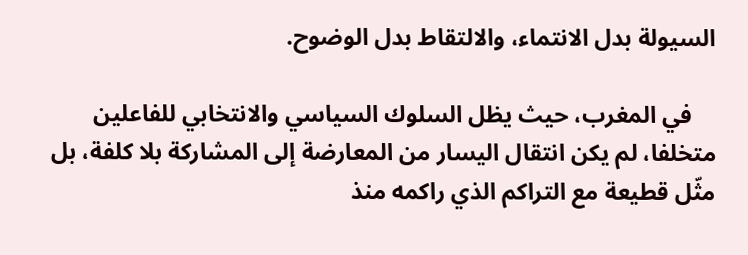السيولة بدل الانتماء، والالتقاط بدل الوضوح.

    في المغرب، حيث يظل السلوك السياسي والانتخابي للفاعلين متخلفا، لم يكن انتقال اليسار من المعارضة إلى المشاركة بلا كلفة، بل مثّل قطيعة مع التراكم الذي راكمه منذ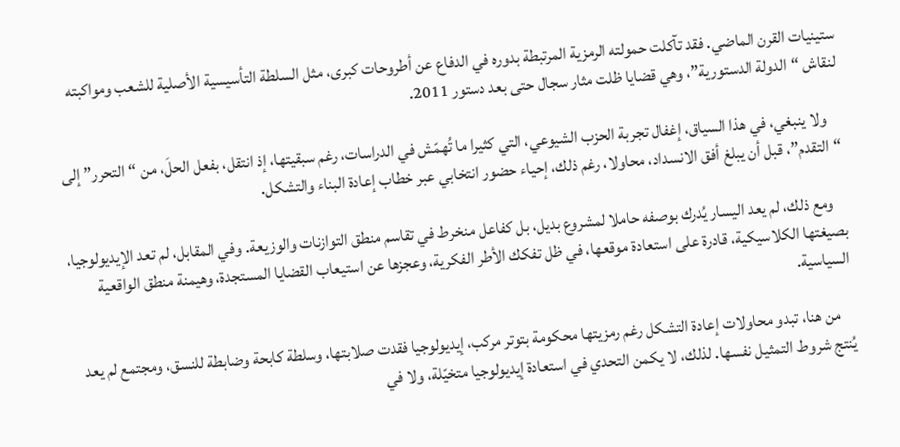ستينيات القرن الماضي. فقد تآكلت حمولته الرمزية المرتبطة بدوره في الدفاع عن أطروحات كبرى، مثل السلطة التأسيسية الأصلية للشعب ومواكبته لنقاش “الدولة الدستورية”، وهي قضايا ظلت مثار سجال حتى بعد دستور 2011.

    ولا ينبغي، في هذا السياق، إغفال تجربة الحزب الشيوعي، التي كثيرا ما تُهمّش في الدراسات، رغم سبقيتها، إذ انتقل، بفعل الحلَ، من “التحرر” إلى “التقدم”، قبل أن يبلغ أفق الانسداد، محاولا، رغم ذلك، إحياء حضور انتخابي عبر خطاب إعادة البناء والتشكل.

    ومع ذلك، لم يعد اليسار يُدرك بوصفه حاملا لمشروع بديل، بل كفاعل منخرط في تقاسم منطق التوازنات والوزيعة. وفي المقابل، لم تعد الإيديولوجيا، بصيغتها الكلاسيكية، قادرة على استعادة موقعها، في ظل تفكك الأطر الفكرية، وعجزها عن استيعاب القضايا المستجدة، وهيمنة منطق الواقعية السياسية.

    من هنا، تبدو محاولات إعادة التشكل رغم رمزيتها محكومة بتوتر مركب، إيديولوجيا فقدت صلابتها، وسلطة كابحة وضابطة للنسق، ومجتمع لم يعد يُنتج شروط التمثيل نفسها. لذلك، لا يكمن التحدي في استعادة إيديولوجيا متخيّلة، ولا في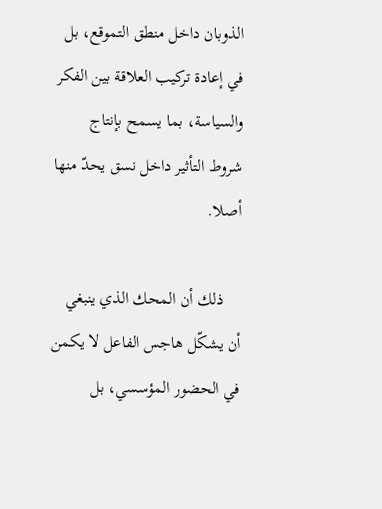الذوبان داخل منطق التموقع، بل في إعادة تركيب العلاقة بين الفكر والسياسة، بما يسمح بإنتاج شروط التأثير داخل نسق يحدّ منها أصلا.

    ذلك أن المحك الذي ينبغي أن يشكّل هاجس الفاعل لا يكمن في الحضور المؤسسي، بل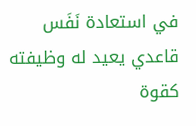في استعادة نَفَس قاعدي يعيد له وظيفته كقوة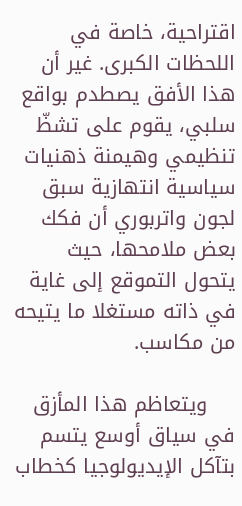اقتراحية، خاصة في اللحظات الكبرى. غير أن هذا الأفق يصطدم بواقع سلبي، يقوم على تشظّ تنظيمي وهيمنة ذهنيات سياسية انتهازية سبق لجون واتربوري أن فكك بعض ملامحها، حيث يتحول التموقع إلى غاية في ذاته مستغلا ما يتيحه من مكاسب.

    ويتعاظم هذا المأزق في سياق أوسع يتسم بتآكل الإيديولوجيا كخطاب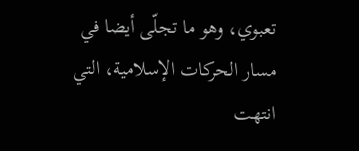تعبوي، وهو ما تجلّى أيضا في مسار الحركات الإسلامية، التي انتهت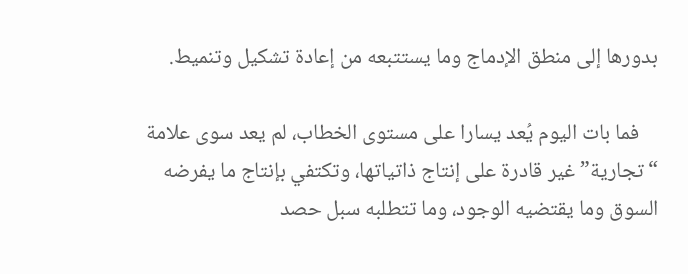بدورها إلى منطق الإدماج وما يستتبعه من إعادة تشكيل وتنميط.

    فما بات اليوم يُعد يسارا على مستوى الخطاب، لم يعد سوى علامة “تجارية” غير قادرة على إنتاج ذاتياتها، وتكتفي بإنتاج ما يفرضه السوق وما يقتضيه الوجود، وما تتطلبه سبل حصد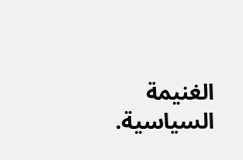الغنيمة السياسية.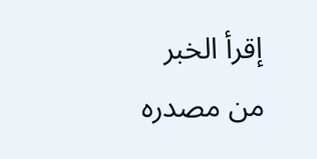إقرأ الخبر من مصدره